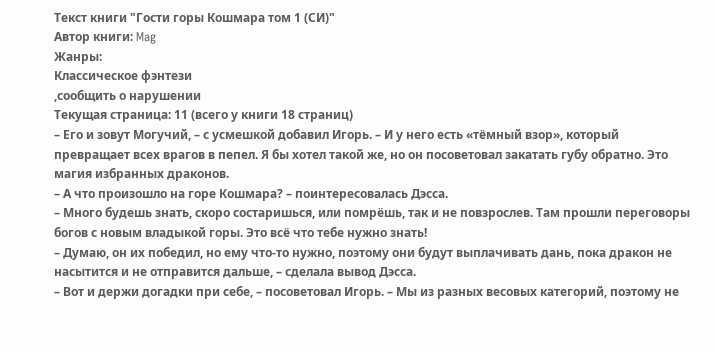Текст книги "Гости горы Кошмара том 1 (СИ)"
Автор книги: Mag
Жанры:
Классическое фэнтези
,сообщить о нарушении
Текущая страница: 11 (всего у книги 18 страниц)
– Его и зовут Могучий, – с усмешкой добавил Игорь. – И у него есть «тёмный взор», который превращает всех врагов в пепел. Я бы хотел такой же, но он посоветовал закатать губу обратно. Это магия избранных драконов.
– А что произошло на горе Кошмара? – поинтересовалась Дэсса.
– Много будешь знать, скоро состаришься, или помрёшь, так и не повзрослев. Там прошли переговоры богов с новым владыкой горы. Это всё что тебе нужно знать!
– Думаю, он их победил, но ему что-то нужно, поэтому они будут выплачивать дань, пока дракон не насытится и не отправится дальше, – сделала вывод Дэсса.
– Вот и держи догадки при себе, – посоветовал Игорь. – Мы из разных весовых категорий, поэтому не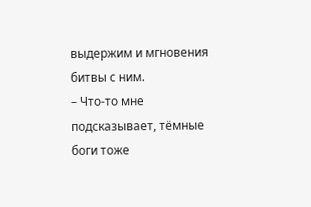выдержим и мгновения битвы с ним.
– Что-то мне подсказывает, тёмные боги тоже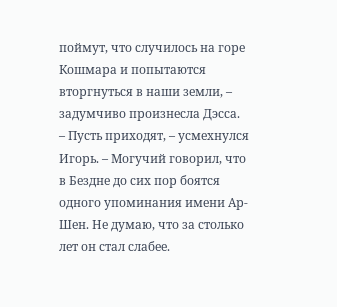поймут, что случилось на горе Кошмара и попытаются вторгнуться в наши земли, – задумчиво произнесла Дэсса.
– Пусть приходят, – усмехнулся Игорь. – Могучий говорил, что в Бездне до сих пор боятся одного упоминания имени Ар-Шен. Не думаю, что за столько лет он стал слабее.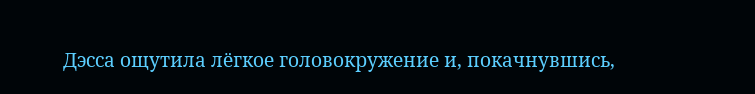Дэсса ощутила лёгкое головокружение и, покачнувшись,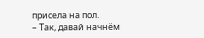присела на пол.
– Так, давай начнём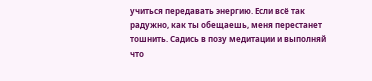учиться передавать энергию. Если всё так радужно, как ты обещаешь, меня перестанет тошнить. Садись в позу медитации и выполняй что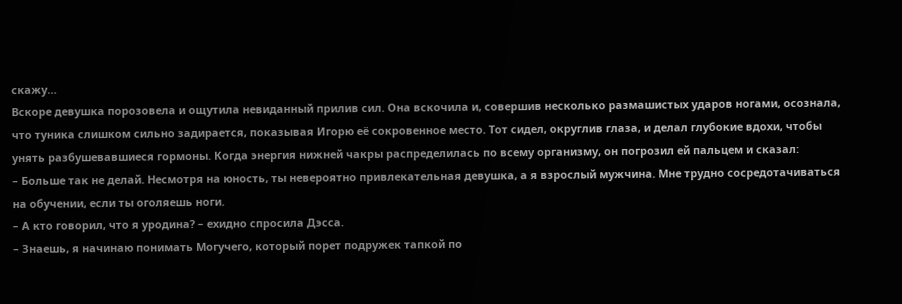скажу…
Вскоре девушка порозовела и ощутила невиданный прилив сил. Она вскочила и, совершив несколько размашистых ударов ногами, осознала, что туника слишком сильно задирается, показывая Игорю её сокровенное место. Тот сидел, округлив глаза, и делал глубокие вдохи, чтобы унять разбушевавшиеся гормоны. Когда энергия нижней чакры распределилась по всему организму, он погрозил ей пальцем и сказал:
– Больше так не делай. Несмотря на юность, ты невероятно привлекательная девушка, а я взрослый мужчина. Мне трудно сосредотачиваться на обучении, если ты оголяешь ноги.
– А кто говорил, что я уродина? – ехидно спросила Дэсса.
– Знаешь, я начинаю понимать Могучего, который порет подружек тапкой по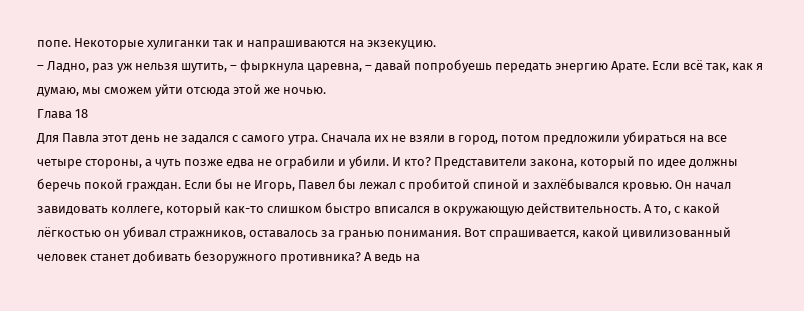попе. Некоторые хулиганки так и напрашиваются на экзекуцию.
– Ладно, раз уж нельзя шутить, – фыркнула царевна, – давай попробуешь передать энергию Арате. Если всё так, как я думаю, мы сможем уйти отсюда этой же ночью.
Глава 18
Для Павла этот день не задался с самого утра. Сначала их не взяли в город, потом предложили убираться на все четыре стороны, а чуть позже едва не ограбили и убили. И кто? Представители закона, который по идее должны беречь покой граждан. Если бы не Игорь, Павел бы лежал с пробитой спиной и захлёбывался кровью. Он начал завидовать коллеге, который как-то слишком быстро вписался в окружающую действительность. А то, с какой лёгкостью он убивал стражников, оставалось за гранью понимания. Вот спрашивается, какой цивилизованный человек станет добивать безоружного противника? А ведь на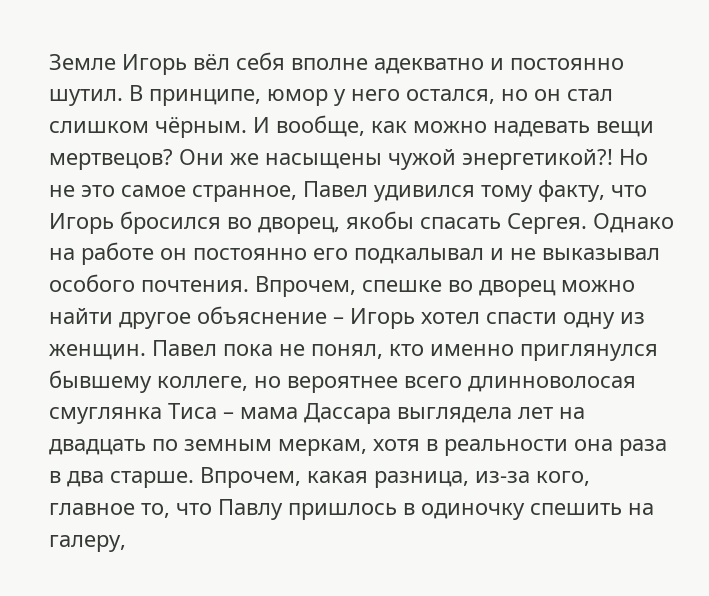Земле Игорь вёл себя вполне адекватно и постоянно шутил. В принципе, юмор у него остался, но он стал слишком чёрным. И вообще, как можно надевать вещи мертвецов? Они же насыщены чужой энергетикой?! Но не это самое странное, Павел удивился тому факту, что Игорь бросился во дворец, якобы спасать Сергея. Однако на работе он постоянно его подкалывал и не выказывал особого почтения. Впрочем, спешке во дворец можно найти другое объяснение – Игорь хотел спасти одну из женщин. Павел пока не понял, кто именно приглянулся бывшему коллеге, но вероятнее всего длинноволосая смуглянка Тиса – мама Дассара выглядела лет на двадцать по земным меркам, хотя в реальности она раза в два старше. Впрочем, какая разница, из-за кого, главное то, что Павлу пришлось в одиночку спешить на галеру,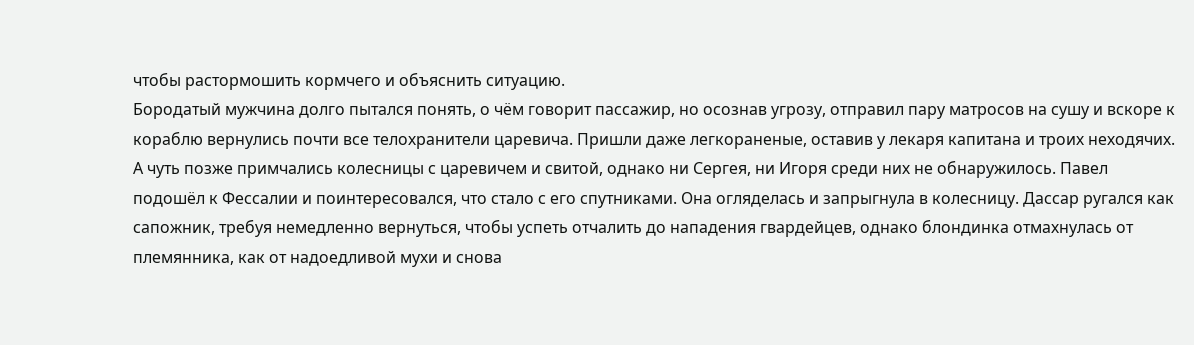чтобы растормошить кормчего и объяснить ситуацию.
Бородатый мужчина долго пытался понять, о чём говорит пассажир, но осознав угрозу, отправил пару матросов на сушу и вскоре к кораблю вернулись почти все телохранители царевича. Пришли даже легкораненые, оставив у лекаря капитана и троих неходячих.
А чуть позже примчались колесницы с царевичем и свитой, однако ни Сергея, ни Игоря среди них не обнаружилось. Павел подошёл к Фессалии и поинтересовался, что стало с его спутниками. Она огляделась и запрыгнула в колесницу. Дассар ругался как сапожник, требуя немедленно вернуться, чтобы успеть отчалить до нападения гвардейцев, однако блондинка отмахнулась от племянника, как от надоедливой мухи и снова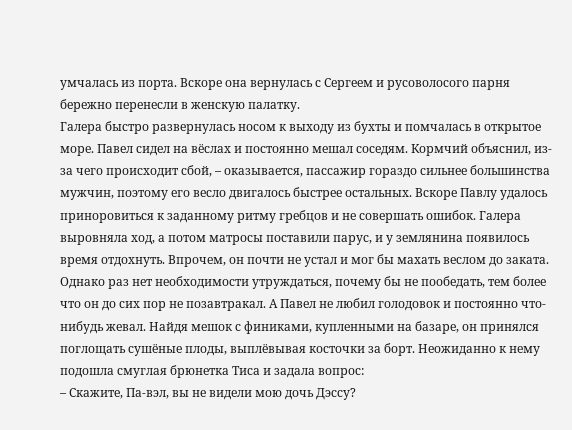умчалась из порта. Вскоре она вернулась с Сергеем и русоволосого парня бережно перенесли в женскую палатку.
Галера быстро развернулась носом к выходу из бухты и помчалась в открытое море. Павел сидел на вёслах и постоянно мешал соседям. Кормчий объяснил, из-за чего происходит сбой, – оказывается, пассажир гораздо сильнее большинства мужчин, поэтому его весло двигалось быстрее остальных. Вскоре Павлу удалось приноровиться к заданному ритму гребцов и не совершать ошибок. Галера выровняла ход, а потом матросы поставили парус, и у землянина появилось время отдохнуть. Впрочем, он почти не устал и мог бы махать веслом до заката. Однако раз нет необходимости утруждаться, почему бы не пообедать, тем более что он до сих пор не позавтракал. А Павел не любил голодовок и постоянно что-нибудь жевал. Найдя мешок с финиками, купленными на базаре, он принялся поглощать сушёные плоды, выплёвывая косточки за борт. Неожиданно к нему подошла смуглая брюнетка Тиса и задала вопрос:
– Скажите, Па-вэл, вы не видели мою дочь Дэссу?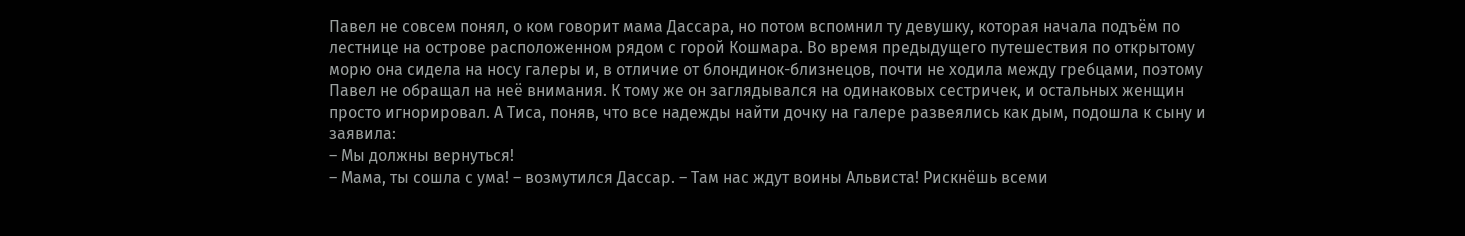Павел не совсем понял, о ком говорит мама Дассара, но потом вспомнил ту девушку, которая начала подъём по лестнице на острове расположенном рядом с горой Кошмара. Во время предыдущего путешествия по открытому морю она сидела на носу галеры и, в отличие от блондинок-близнецов, почти не ходила между гребцами, поэтому Павел не обращал на неё внимания. К тому же он заглядывался на одинаковых сестричек, и остальных женщин просто игнорировал. А Тиса, поняв, что все надежды найти дочку на галере развеялись как дым, подошла к сыну и заявила:
– Мы должны вернуться!
– Мама, ты сошла с ума! – возмутился Дассар. – Там нас ждут воины Альвиста! Рискнёшь всеми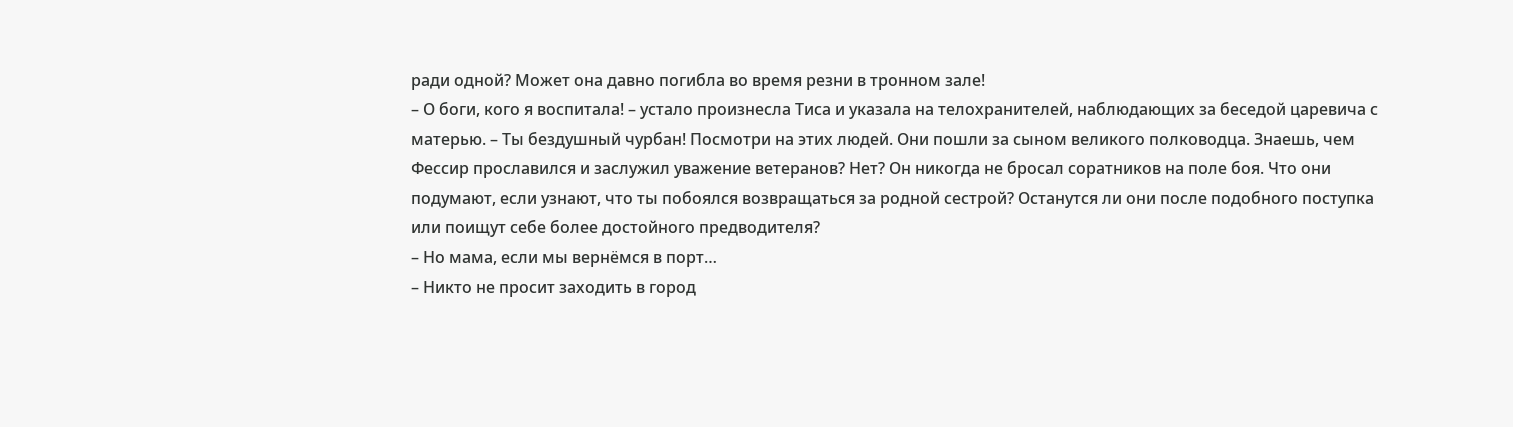ради одной? Может она давно погибла во время резни в тронном зале!
– О боги, кого я воспитала! – устало произнесла Тиса и указала на телохранителей, наблюдающих за беседой царевича с матерью. – Ты бездушный чурбан! Посмотри на этих людей. Они пошли за сыном великого полководца. Знаешь, чем Фессир прославился и заслужил уважение ветеранов? Нет? Он никогда не бросал соратников на поле боя. Что они подумают, если узнают, что ты побоялся возвращаться за родной сестрой? Останутся ли они после подобного поступка или поищут себе более достойного предводителя?
– Но мама, если мы вернёмся в порт…
– Никто не просит заходить в город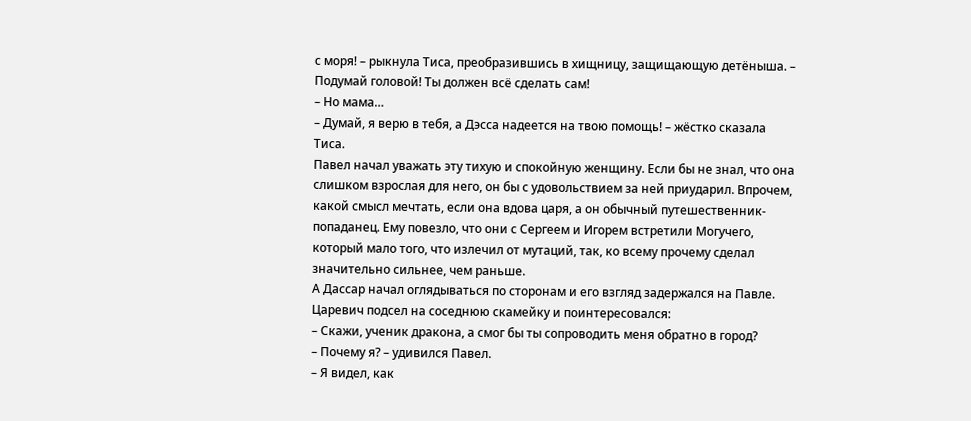с моря! – рыкнула Тиса, преобразившись в хищницу, защищающую детёныша. – Подумай головой! Ты должен всё сделать сам!
– Но мама…
– Думай, я верю в тебя, а Дэсса надеется на твою помощь! – жёстко сказала Тиса.
Павел начал уважать эту тихую и спокойную женщину. Если бы не знал, что она слишком взрослая для него, он бы с удовольствием за ней приударил. Впрочем, какой смысл мечтать, если она вдова царя, а он обычный путешественник-попаданец. Ему повезло, что они с Сергеем и Игорем встретили Могучего, который мало того, что излечил от мутаций, так, ко всему прочему сделал значительно сильнее, чем раньше.
А Дассар начал оглядываться по сторонам и его взгляд задержался на Павле. Царевич подсел на соседнюю скамейку и поинтересовался:
– Скажи, ученик дракона, а смог бы ты сопроводить меня обратно в город?
– Почему я? – удивился Павел.
– Я видел, как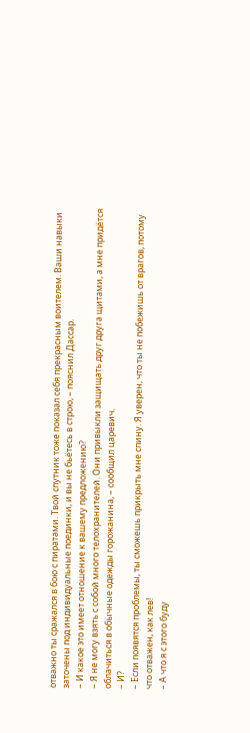отважно ты сражался в бою с пиратами. Твой спутник тоже показал себя прекрасным воителем. Ваши навыки заточены под индивидуальные поединки, и вы не бьётесь в строю, – пояснил Дассар.
– И какое это имеет отношение к вашему предложению?
– Я не могу взять с собой много телохранителей. Они привыкли защищать друг друга щитами, а мне придётся облачиться в обычные одежды горожанина, – сообщил царевич.
– И?
– Если появятся проблемы, ты сможешь прикрыть мне спину. Я уверен, что ты не побежишь от врагов, потому что отважен, как лев!
– А что я с этого буду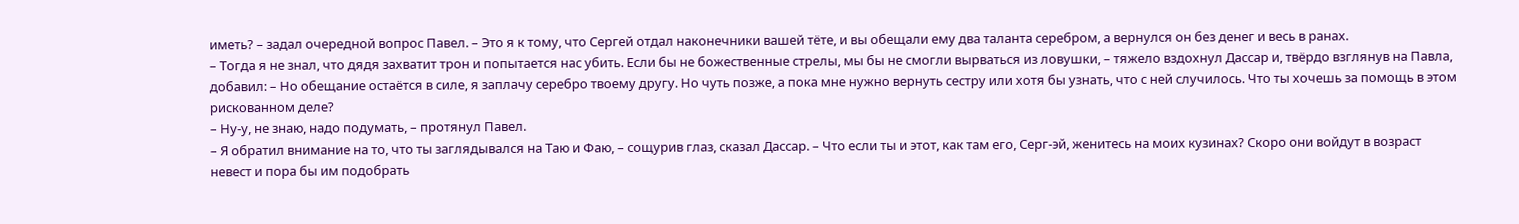иметь? – задал очередной вопрос Павел. – Это я к тому, что Сергей отдал наконечники вашей тёте, и вы обещали ему два таланта серебром, а вернулся он без денег и весь в ранах.
– Тогда я не знал, что дядя захватит трон и попытается нас убить. Если бы не божественные стрелы, мы бы не смогли вырваться из ловушки, – тяжело вздохнул Дассар и, твёрдо взглянув на Павла, добавил: – Но обещание остаётся в силе, я заплачу серебро твоему другу. Но чуть позже, а пока мне нужно вернуть сестру или хотя бы узнать, что с ней случилось. Что ты хочешь за помощь в этом рискованном деле?
– Ну-у, не знаю, надо подумать, – протянул Павел.
– Я обратил внимание на то, что ты заглядывался на Таю и Фаю, – сощурив глаз, сказал Дассар. – Что если ты и этот, как там его, Серг-эй, женитесь на моих кузинах? Скоро они войдут в возраст невест и пора бы им подобрать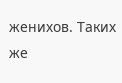женихов. Таких же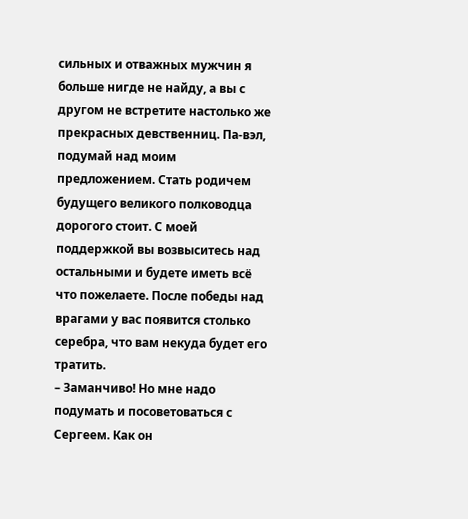сильных и отважных мужчин я больше нигде не найду, а вы с другом не встретите настолько же прекрасных девственниц. Па-вэл, подумай над моим предложением. Стать родичем будущего великого полководца дорогого стоит. С моей поддержкой вы возвыситесь над остальными и будете иметь всё что пожелаете. После победы над врагами у вас появится столько серебра, что вам некуда будет его тратить.
– Заманчиво! Но мне надо подумать и посоветоваться с Сергеем. Как он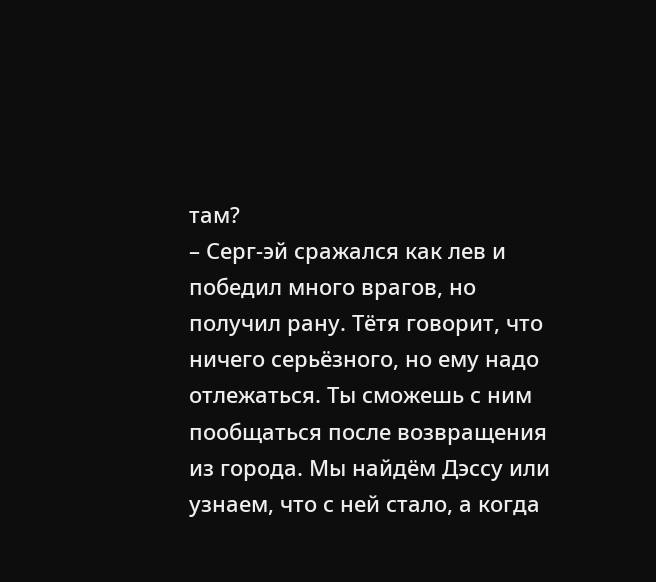там?
– Серг-эй сражался как лев и победил много врагов, но получил рану. Тётя говорит, что ничего серьёзного, но ему надо отлежаться. Ты сможешь с ним пообщаться после возвращения из города. Мы найдём Дэссу или узнаем, что с ней стало, а когда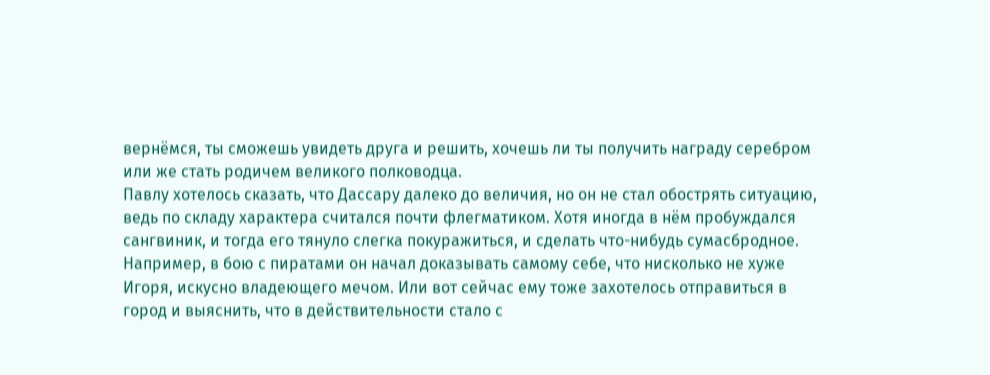вернёмся, ты сможешь увидеть друга и решить, хочешь ли ты получить награду серебром или же стать родичем великого полководца.
Павлу хотелось сказать, что Дассару далеко до величия, но он не стал обострять ситуацию, ведь по складу характера считался почти флегматиком. Хотя иногда в нём пробуждался сангвиник, и тогда его тянуло слегка покуражиться, и сделать что-нибудь сумасбродное. Например, в бою с пиратами он начал доказывать самому себе, что нисколько не хуже Игоря, искусно владеющего мечом. Или вот сейчас ему тоже захотелось отправиться в город и выяснить, что в действительности стало с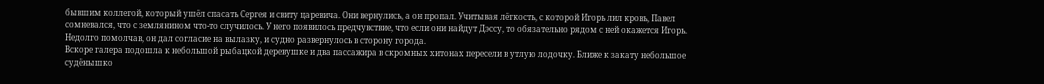бывшим коллегой, который ушёл спасать Сергея и свиту царевича. Они вернулись, а он пропал. Учитывая лёгкость, с которой Игорь лил кровь, Павел сомневался, что с землянином что-то случилось. У него появилось предчувствие, что если они найдут Дэссу, то обязательно рядом с ней окажется Игорь. Недолго помолчав, он дал согласие на вылазку, и судно развернулось в сторону города.
Вскоре галера подошла к небольшой рыбацкой деревушке и два пассажира в скромных хитонах пересели в утлую лодочку. Ближе к закату небольшое судёнышко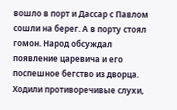вошло в порт и Дассар с Павлом сошли на берег. А в порту стоял гомон. Народ обсуждал появление царевича и его поспешное бегство из дворца. Ходили противоречивые слухи,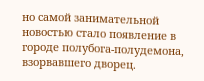но самой занимательной новостью стало появление в городе полубога-полудемона, взорвавшего дворец.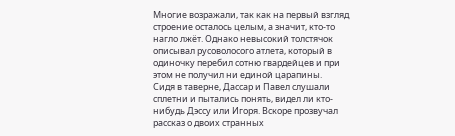Многие возражали, так как на первый взгляд строение осталось целым, а значит, кто-то нагло лжёт. Однако невысокий толстячок описывал русоволосого атлета, который в одиночку перебил сотню гвардейцев и при этом не получил ни единой царапины.
Сидя в таверне, Дассар и Павел слушали сплетни и пытались понять, видел ли кто-нибудь Дэссу или Игоря. Вскоре прозвучал рассказ о двоих странных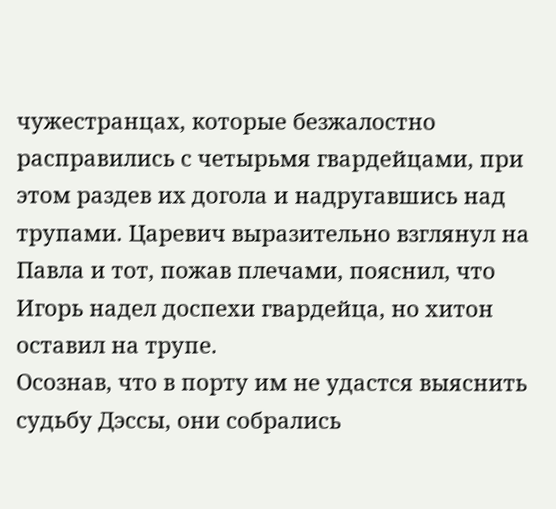чужестранцах, которые безжалостно расправились с четырьмя гвардейцами, при этом раздев их догола и надругавшись над трупами. Царевич выразительно взглянул на Павла и тот, пожав плечами, пояснил, что Игорь надел доспехи гвардейца, но хитон оставил на трупе.
Осознав, что в порту им не удастся выяснить судьбу Дэссы, они собрались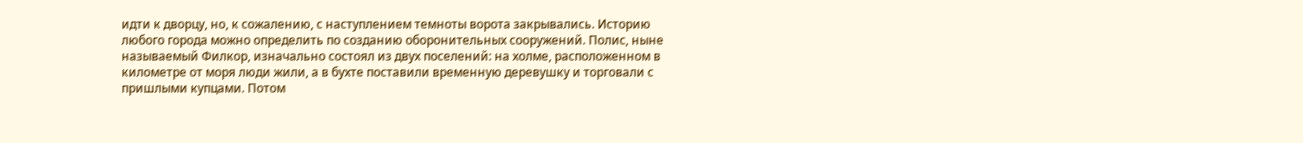идти к дворцу, но, к сожалению, с наступлением темноты ворота закрывались. Историю любого города можно определить по созданию оборонительных сооружений. Полис, ныне называемый Филкор, изначально состоял из двух поселений: на холме, расположенном в километре от моря люди жили, а в бухте поставили временную деревушку и торговали с пришлыми купцами. Потом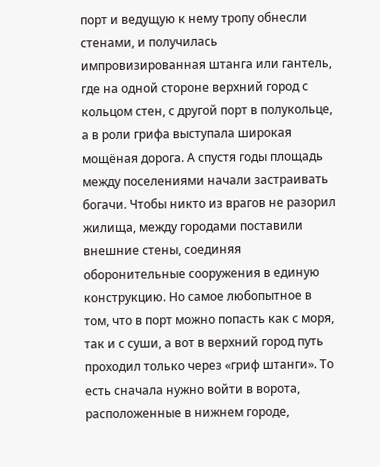порт и ведущую к нему тропу обнесли стенами, и получилась импровизированная штанга или гантель, где на одной стороне верхний город с кольцом стен, с другой порт в полукольце, а в роли грифа выступала широкая мощёная дорога. А спустя годы площадь между поселениями начали застраивать богачи. Чтобы никто из врагов не разорил жилища, между городами поставили внешние стены, соединяя оборонительные сооружения в единую конструкцию. Но самое любопытное в том, что в порт можно попасть как с моря, так и с суши, а вот в верхний город путь проходил только через «гриф штанги». То есть сначала нужно войти в ворота, расположенные в нижнем городе,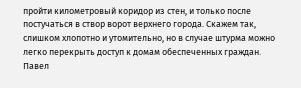пройти километровый коридор из стен, и только после постучаться в створ ворот верхнего города. Скажем так, слишком хлопотно и утомительно, но в случае штурма можно легко перекрыть доступ к домам обеспеченных граждан.
Павел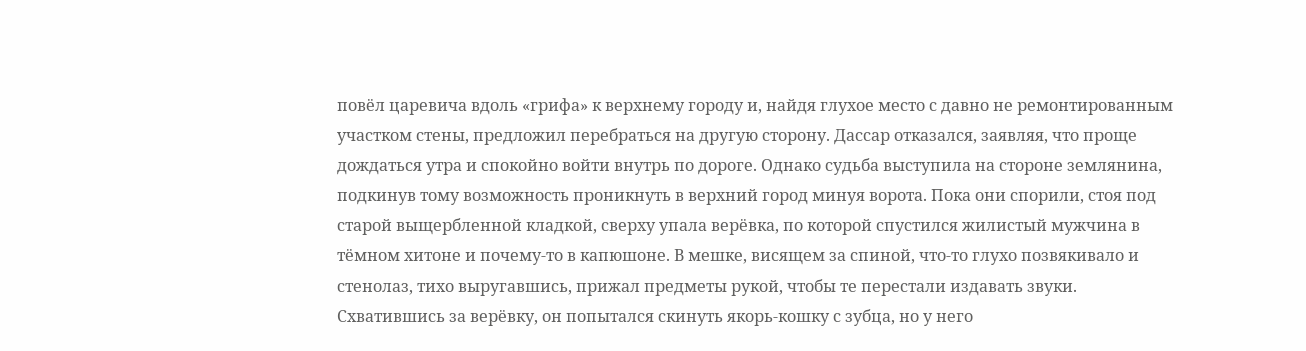повёл царевича вдоль «грифа» к верхнему городу и, найдя глухое место с давно не ремонтированным участком стены, предложил перебраться на другую сторону. Дассар отказался, заявляя, что проще дождаться утра и спокойно войти внутрь по дороге. Однако судьба выступила на стороне землянина, подкинув тому возможность проникнуть в верхний город минуя ворота. Пока они спорили, стоя под старой выщербленной кладкой, сверху упала верёвка, по которой спустился жилистый мужчина в тёмном хитоне и почему-то в капюшоне. В мешке, висящем за спиной, что-то глухо позвякивало и стенолаз, тихо выругавшись, прижал предметы рукой, чтобы те перестали издавать звуки. Схватившись за верёвку, он попытался скинуть якорь-кошку с зубца, но у него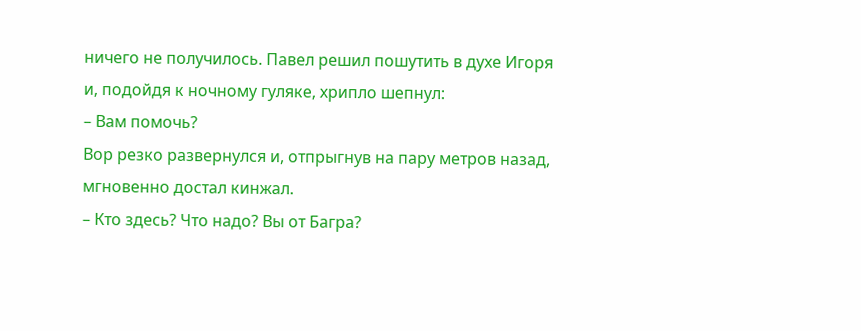ничего не получилось. Павел решил пошутить в духе Игоря и, подойдя к ночному гуляке, хрипло шепнул:
– Вам помочь?
Вор резко развернулся и, отпрыгнув на пару метров назад, мгновенно достал кинжал.
– Кто здесь? Что надо? Вы от Багра?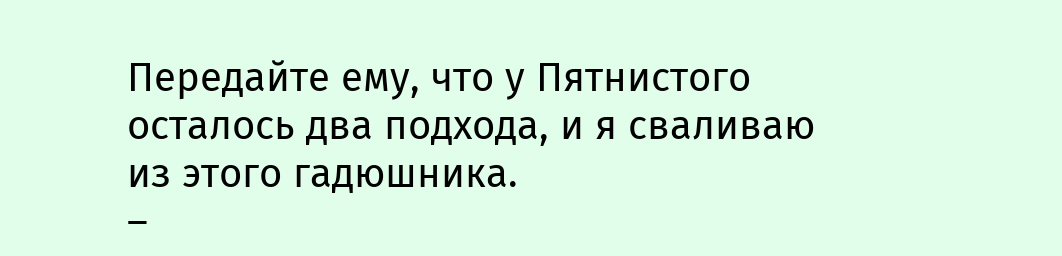Передайте ему, что у Пятнистого осталось два подхода, и я сваливаю из этого гадюшника.
–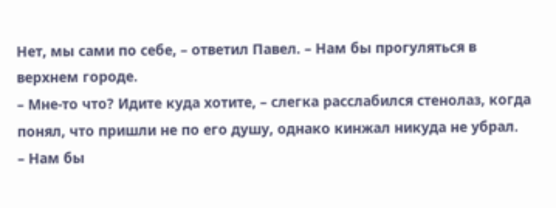Нет, мы сами по себе, – ответил Павел. – Нам бы прогуляться в верхнем городе.
– Мне-то что? Идите куда хотите, – слегка расслабился стенолаз, когда понял, что пришли не по его душу, однако кинжал никуда не убрал.
– Нам бы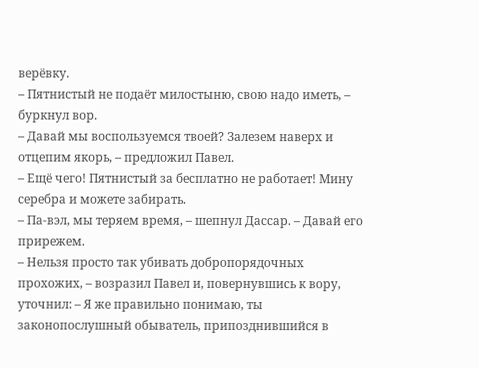верёвку.
– Пятнистый не подаёт милостыню, свою надо иметь, – буркнул вор.
– Давай мы воспользуемся твоей? Залезем наверх и отцепим якорь, – предложил Павел.
– Ещё чего! Пятнистый за бесплатно не работает! Мину серебра и можете забирать.
– Па-вэл, мы теряем время, – шепнул Дассар. – Давай его прирежем.
– Нельзя просто так убивать добропорядочных прохожих, – возразил Павел и, повернувшись к вору, уточнил: – Я же правильно понимаю, ты законопослушный обыватель, припозднившийся в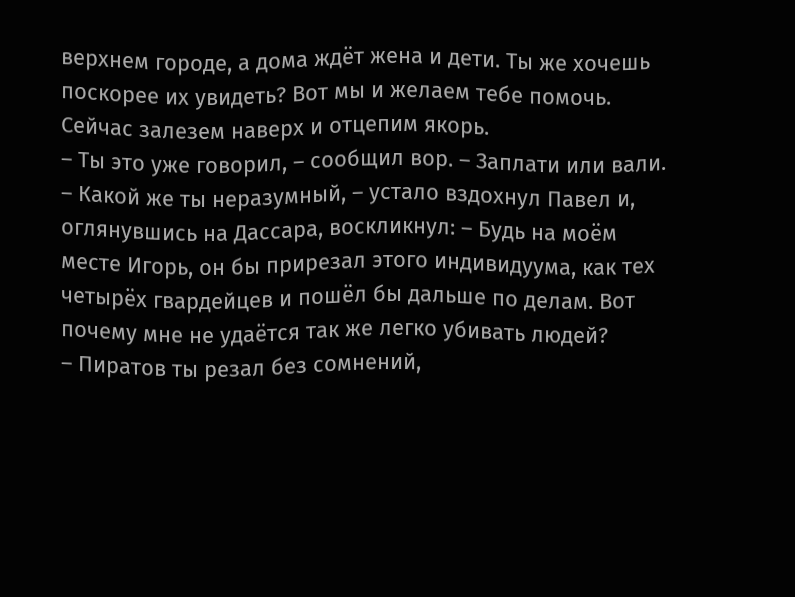верхнем городе, а дома ждёт жена и дети. Ты же хочешь поскорее их увидеть? Вот мы и желаем тебе помочь. Сейчас залезем наверх и отцепим якорь.
– Ты это уже говорил, – сообщил вор. – Заплати или вали.
– Какой же ты неразумный, – устало вздохнул Павел и, оглянувшись на Дассара, воскликнул: – Будь на моём месте Игорь, он бы прирезал этого индивидуума, как тех четырёх гвардейцев и пошёл бы дальше по делам. Вот почему мне не удаётся так же легко убивать людей?
– Пиратов ты резал без сомнений,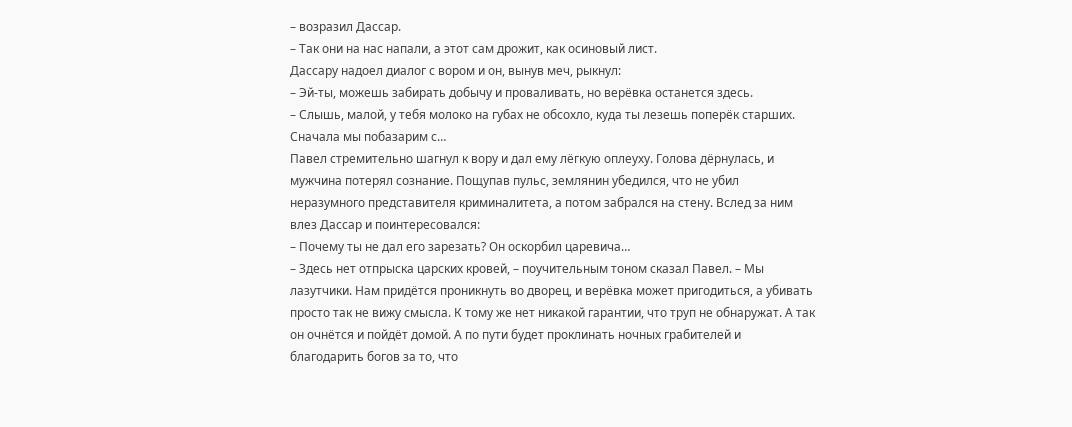– возразил Дассар.
– Так они на нас напали, а этот сам дрожит, как осиновый лист.
Дассару надоел диалог с вором и он, вынув меч, рыкнул:
– Эй-ты, можешь забирать добычу и проваливать, но верёвка останется здесь.
– Слышь, малой, у тебя молоко на губах не обсохло, куда ты лезешь поперёк старших. Сначала мы побазарим с…
Павел стремительно шагнул к вору и дал ему лёгкую оплеуху. Голова дёрнулась, и мужчина потерял сознание. Пощупав пульс, землянин убедился, что не убил неразумного представителя криминалитета, а потом забрался на стену. Вслед за ним влез Дассар и поинтересовался:
– Почему ты не дал его зарезать? Он оскорбил царевича…
– Здесь нет отпрыска царских кровей, – поучительным тоном сказал Павел. – Мы лазутчики. Нам придётся проникнуть во дворец, и верёвка может пригодиться, а убивать просто так не вижу смысла. К тому же нет никакой гарантии, что труп не обнаружат. А так он очнётся и пойдёт домой. А по пути будет проклинать ночных грабителей и благодарить богов за то, что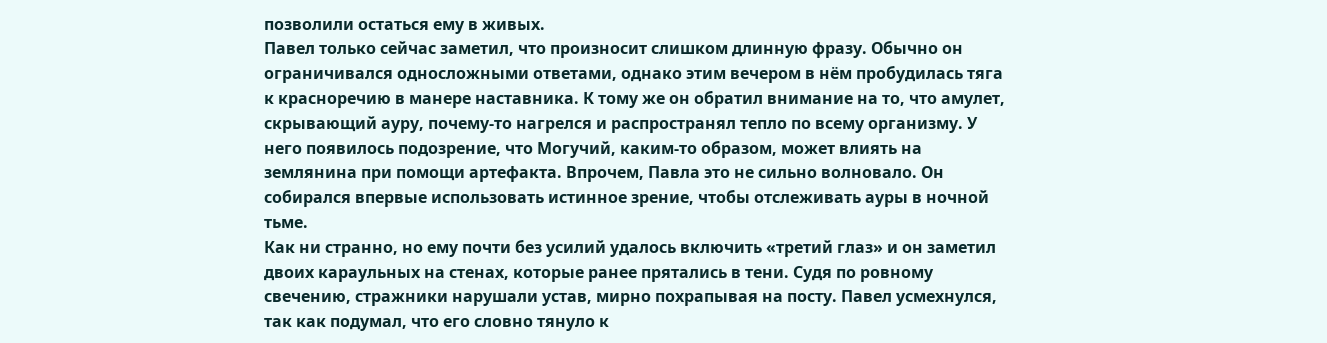позволили остаться ему в живых.
Павел только сейчас заметил, что произносит слишком длинную фразу. Обычно он ограничивался односложными ответами, однако этим вечером в нём пробудилась тяга к красноречию в манере наставника. К тому же он обратил внимание на то, что амулет, скрывающий ауру, почему-то нагрелся и распространял тепло по всему организму. У него появилось подозрение, что Могучий, каким-то образом, может влиять на землянина при помощи артефакта. Впрочем, Павла это не сильно волновало. Он собирался впервые использовать истинное зрение, чтобы отслеживать ауры в ночной тьме.
Как ни странно, но ему почти без усилий удалось включить «третий глаз» и он заметил двоих караульных на стенах, которые ранее прятались в тени. Судя по ровному свечению, стражники нарушали устав, мирно похрапывая на посту. Павел усмехнулся, так как подумал, что его словно тянуло к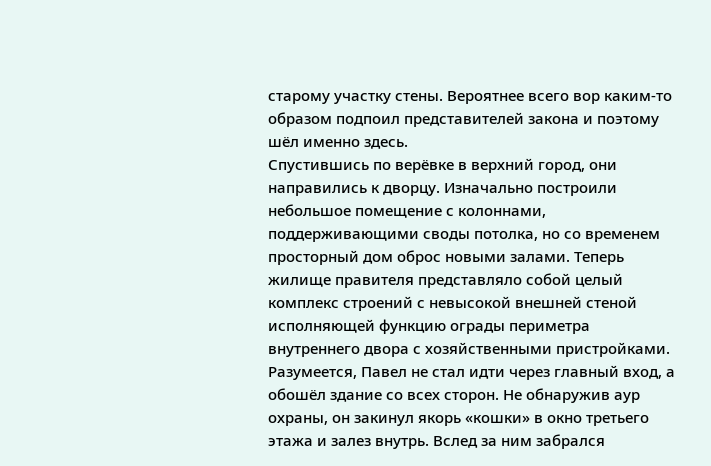старому участку стены. Вероятнее всего вор каким-то образом подпоил представителей закона и поэтому шёл именно здесь.
Спустившись по верёвке в верхний город, они направились к дворцу. Изначально построили небольшое помещение с колоннами, поддерживающими своды потолка, но со временем просторный дом оброс новыми залами. Теперь жилище правителя представляло собой целый комплекс строений с невысокой внешней стеной исполняющей функцию ограды периметра внутреннего двора с хозяйственными пристройками. Разумеется, Павел не стал идти через главный вход, а обошёл здание со всех сторон. Не обнаружив аур охраны, он закинул якорь «кошки» в окно третьего этажа и залез внутрь. Вслед за ним забрался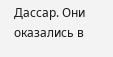Дассар. Они оказались в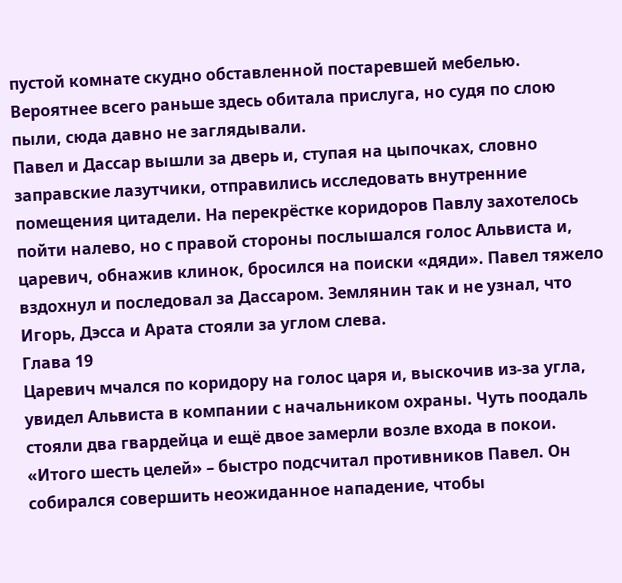пустой комнате скудно обставленной постаревшей мебелью. Вероятнее всего раньше здесь обитала прислуга, но судя по слою пыли, сюда давно не заглядывали.
Павел и Дассар вышли за дверь и, ступая на цыпочках, словно заправские лазутчики, отправились исследовать внутренние помещения цитадели. На перекрёстке коридоров Павлу захотелось пойти налево, но с правой стороны послышался голос Альвиста и, царевич, обнажив клинок, бросился на поиски «дяди». Павел тяжело вздохнул и последовал за Дассаром. Землянин так и не узнал, что Игорь, Дэсса и Арата стояли за углом слева.
Глава 19
Царевич мчался по коридору на голос царя и, выскочив из-за угла, увидел Альвиста в компании с начальником охраны. Чуть поодаль стояли два гвардейца и ещё двое замерли возле входа в покои.
«Итого шесть целей» – быстро подсчитал противников Павел. Он собирался совершить неожиданное нападение, чтобы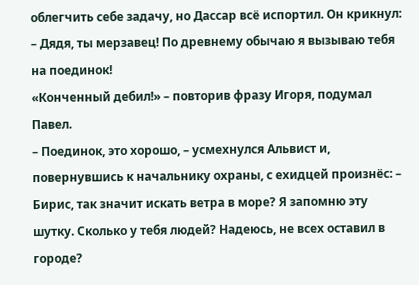облегчить себе задачу, но Дассар всё испортил. Он крикнул:
– Дядя, ты мерзавец! По древнему обычаю я вызываю тебя на поединок!
«Конченный дебил!» – повторив фразу Игоря, подумал Павел.
– Поединок, это хорошо, – усмехнулся Альвист и, повернувшись к начальнику охраны, с ехидцей произнёс: – Бирис, так значит искать ветра в море? Я запомню эту шутку. Сколько у тебя людей? Надеюсь, не всех оставил в городе?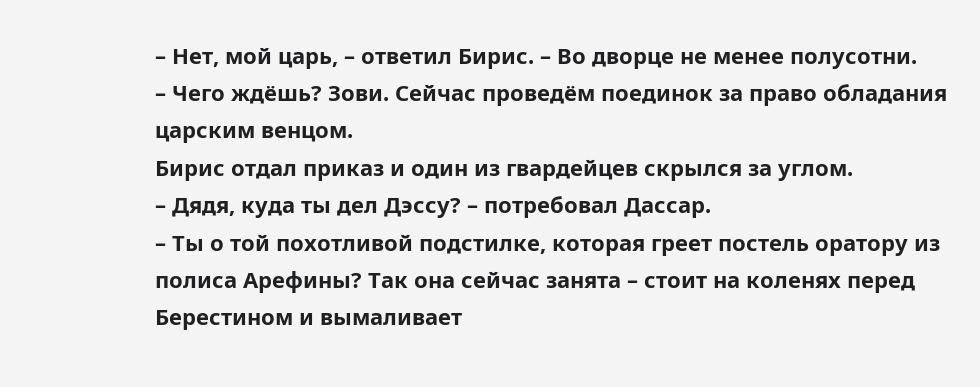– Нет, мой царь, – ответил Бирис. – Во дворце не менее полусотни.
– Чего ждёшь? Зови. Сейчас проведём поединок за право обладания царским венцом.
Бирис отдал приказ и один из гвардейцев скрылся за углом.
– Дядя, куда ты дел Дэссу? – потребовал Дассар.
– Ты о той похотливой подстилке, которая греет постель оратору из полиса Арефины? Так она сейчас занята – стоит на коленях перед Берестином и вымаливает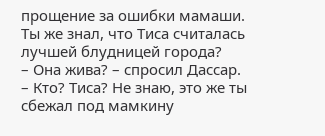прощение за ошибки мамаши. Ты же знал, что Тиса считалась лучшей блудницей города?
– Она жива? – спросил Дассар.
– Кто? Тиса? Не знаю, это же ты сбежал под мамкину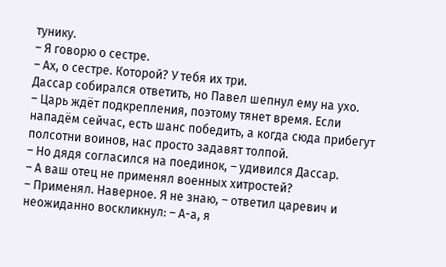тунику.
– Я говорю о сестре.
– Ах, о сестре. Которой? У тебя их три.
Дассар собирался ответить, но Павел шепнул ему на ухо.
– Царь ждёт подкрепления, поэтому тянет время. Если нападём сейчас, есть шанс победить, а когда сюда прибегут полсотни воинов, нас просто задавят толпой.
– Но дядя согласился на поединок, – удивился Дассар.
– А ваш отец не применял военных хитростей?
– Применял. Наверное. Я не знаю, – ответил царевич и неожиданно воскликнул: – А-а, я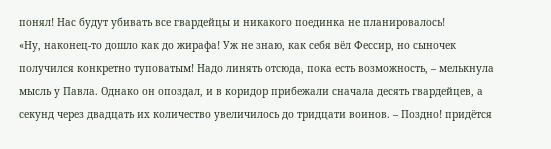понял! Нас будут убивать все гвардейцы и никакого поединка не планировалось!
«Ну, наконец-то дошло как до жирафа! Уж не знаю, как себя вёл Фессир, но сыночек получился конкретно туповатым! Надо линять отсюда, пока есть возможность, – мелькнула мысль у Павла. Однако он опоздал, и в коридор прибежали сначала десять гвардейцев, а секунд через двадцать их количество увеличилось до тридцати воинов. – Поздно! придётся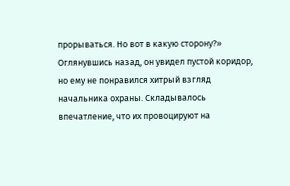прорываться. Но вот в какую сторону?»
Оглянувшись назад, он увидел пустой коридор, но ему не понравился хитрый взгляд начальника охраны. Складывалось впечатление, что их провоцируют на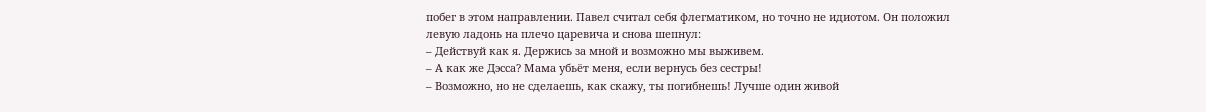побег в этом направлении. Павел считал себя флегматиком, но точно не идиотом. Он положил левую ладонь на плечо царевича и снова шепнул:
– Действуй как я. Держись за мной и возможно мы выживем.
– А как же Дэсса? Мама убьёт меня, если вернусь без сестры!
– Возможно, но не сделаешь, как скажу, ты погибнешь! Лучше один живой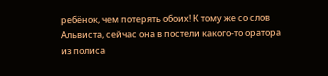ребёнок, чем потерять обоих! К тому же со слов Альвиста, сейчас она в постели какого-то оратора из полиса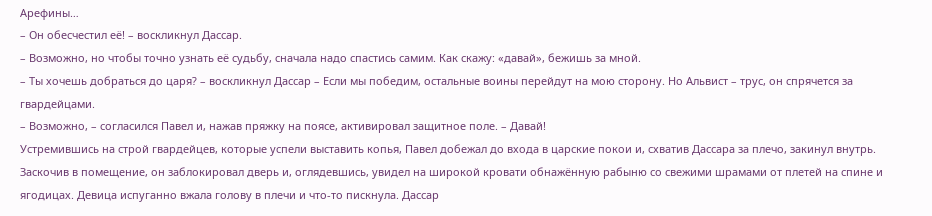Арефины…
– Он обесчестил её! – воскликнул Дассар.
– Возможно, но чтобы точно узнать её судьбу, сначала надо спастись самим. Как скажу: «давай», бежишь за мной.
– Ты хочешь добраться до царя? – воскликнул Дассар – Если мы победим, остальные воины перейдут на мою сторону. Но Альвист – трус, он спрячется за гвардейцами.
– Возможно, – согласился Павел и, нажав пряжку на поясе, активировал защитное поле. – Давай!
Устремившись на строй гвардейцев, которые успели выставить копья, Павел добежал до входа в царские покои и, схватив Дассара за плечо, закинул внутрь. Заскочив в помещение, он заблокировал дверь и, оглядевшись, увидел на широкой кровати обнажённую рабыню со свежими шрамами от плетей на спине и ягодицах. Девица испуганно вжала голову в плечи и что-то пискнула. Дассар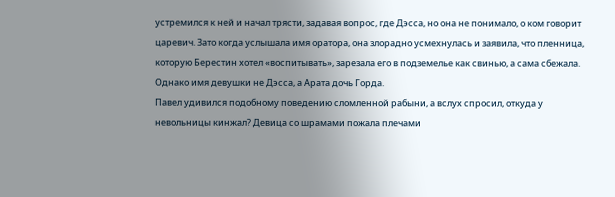устремился к ней и начал трясти, задавая вопрос, где Дэсса, но она не понимало, о ком говорит царевич. Зато когда услышала имя оратора, она злорадно усмехнулась и заявила, что пленница, которую Берестин хотел «воспитывать», зарезала его в подземелье как свинью, а сама сбежала. Однако имя девушки не Дэсса, а Арата дочь Горда.
Павел удивился подобному поведению сломленной рабыни, а вслух спросил, откуда у невольницы кинжал? Девица со шрамами пожала плечами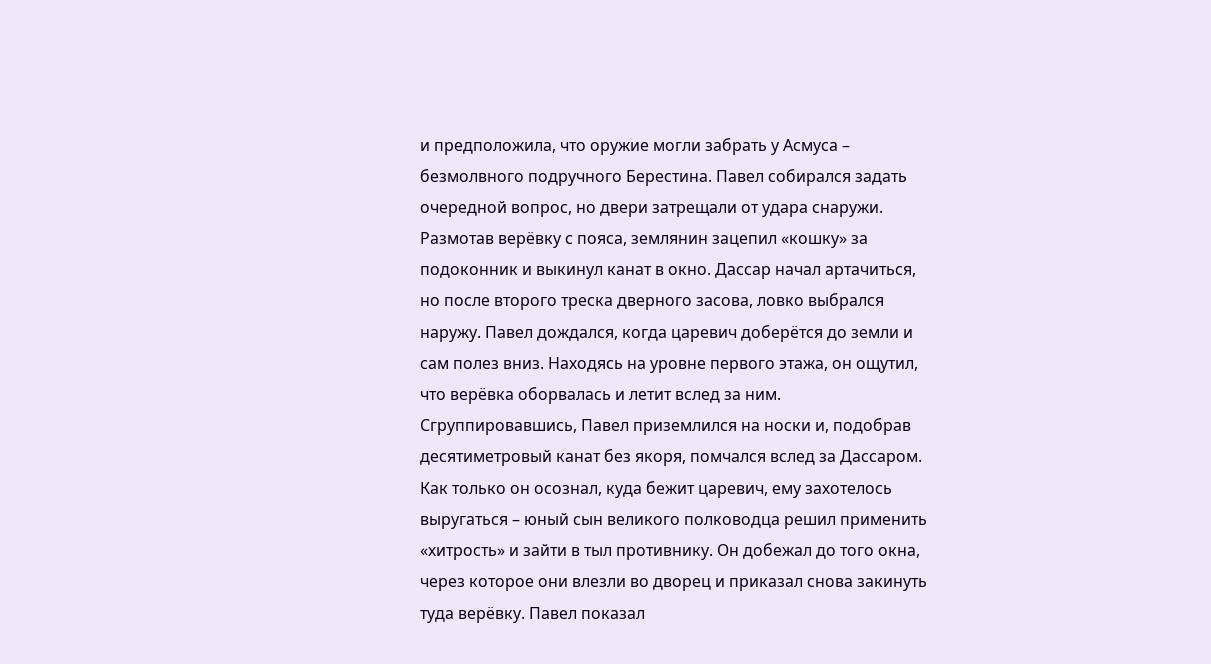и предположила, что оружие могли забрать у Асмуса – безмолвного подручного Берестина. Павел собирался задать очередной вопрос, но двери затрещали от удара снаружи. Размотав верёвку с пояса, землянин зацепил «кошку» за подоконник и выкинул канат в окно. Дассар начал артачиться, но после второго треска дверного засова, ловко выбрался наружу. Павел дождался, когда царевич доберётся до земли и сам полез вниз. Находясь на уровне первого этажа, он ощутил, что верёвка оборвалась и летит вслед за ним. Сгруппировавшись, Павел приземлился на носки и, подобрав десятиметровый канат без якоря, помчался вслед за Дассаром. Как только он осознал, куда бежит царевич, ему захотелось выругаться – юный сын великого полководца решил применить «хитрость» и зайти в тыл противнику. Он добежал до того окна, через которое они влезли во дворец и приказал снова закинуть туда верёвку. Павел показал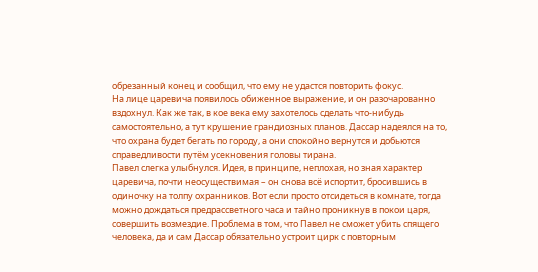обрезанный конец и сообщил, что ему не удастся повторить фокус.
На лице царевича появилось обиженное выражение, и он разочарованно вздохнул. Как же так, в кое века ему захотелось сделать что-нибудь самостоятельно, а тут крушение грандиозных планов. Дассар надеялся на то, что охрана будет бегать по городу, а они спокойно вернутся и добьются справедливости путём усекновения головы тирана.
Павел слегка улыбнулся. Идея, в принципе, неплохая, но зная характер царевича, почти неосуществимая – он снова всё испортит, бросившись в одиночку на толпу охранников. Вот если просто отсидеться в комнате, тогда можно дождаться предрассветного часа и тайно проникнув в покои царя, совершить возмездие. Проблема в том, что Павел не сможет убить спящего человека, да и сам Дассар обязательно устроит цирк с повторным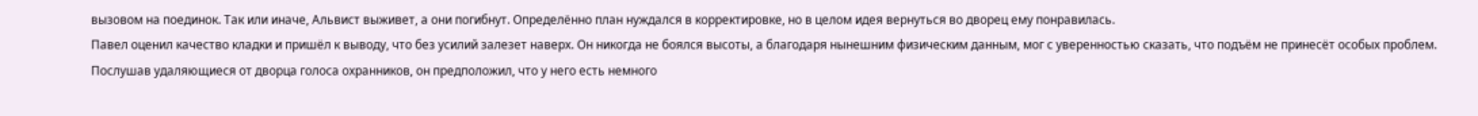вызовом на поединок. Так или иначе, Альвист выживет, а они погибнут. Определённо план нуждался в корректировке, но в целом идея вернуться во дворец ему понравилась.
Павел оценил качество кладки и пришёл к выводу, что без усилий залезет наверх. Он никогда не боялся высоты, а благодаря нынешним физическим данным, мог с уверенностью сказать, что подъём не принесёт особых проблем. Послушав удаляющиеся от дворца голоса охранников, он предположил, что у него есть немного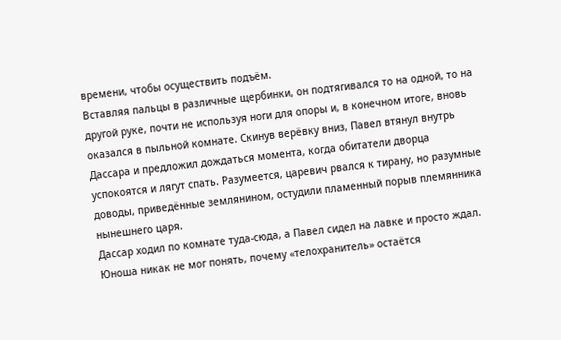времени, чтобы осуществить подъём.
Вставляя пальцы в различные щербинки, он подтягивался то на одной, то на другой руке, почти не используя ноги для опоры и, в конечном итоге, вновь оказался в пыльной комнате. Скинув верёвку вниз, Павел втянул внутрь Дассара и предложил дождаться момента, когда обитатели дворца успокоятся и лягут спать. Разумеется, царевич рвался к тирану, но разумные доводы, приведённые землянином, остудили пламенный порыв племянника нынешнего царя.
Дассар ходил по комнате туда-сюда, а Павел сидел на лавке и просто ждал. Юноша никак не мог понять, почему «телохранитель» остаётся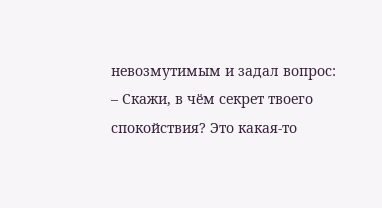невозмутимым и задал вопрос:
– Скажи, в чём секрет твоего спокойствия? Это какая-то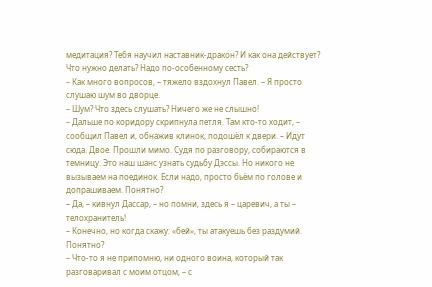медитация? Тебя научил наставник-дракон? И как она действует? Что нужно делать? Надо по-особенному сесть?
– Как много вопросов, – тяжело вздохнул Павел. – Я просто слушаю шум во дворце.
– Шум? Что здесь слушать? Ничего же не слышно!
– Дальше по коридору скрипнула петля. Там кто-то ходит, – сообщил Павел и, обнажив клинок, подошёл к двери. – Идут сюда. Двое. Прошли мимо. Судя по разговору, собираются в темницу. Это наш шанс узнать судьбу Дэссы. Но никого не вызываем на поединок. Если надо, просто бьём по голове и допрашиваем. Понятно?
– Да, – кивнул Дассар, – но помни, здесь я – царевич, а ты – телохранитель!
– Конечно, но когда скажу: «бей», ты атакуешь без раздумий. Понятно?
– Что-то я не припомню, ни одного воина, который так разговаривал с моим отцом, – с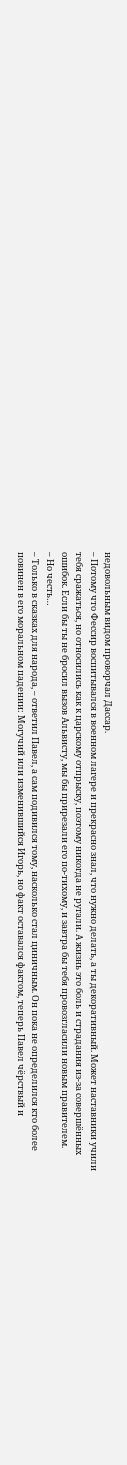недовольным видом проворчал Дассар.
– Потому что Фессир воспитывался в военном лагере и прекрасно знал, что нужно делать, а ты декоративный. Может наставники учили тебя сражаться, но относились как к царскому отпрыску, поэтому никогда не ругали. А жизнь это боль и страдания из-за совершённых ошибок. Если бы ты не бросил вызов Альвисту, мы бы прирезали его по-тихому, и завтра бы тебя провозгласили новым правителем.
– Но честь…
– Только в сказках для народа, – ответил Павел, а сам подивился тому, насколько стал циничным. Он пока не определился кто более повинен в его моральном падении: Могучий или изменившийся Игорь, но факт оставался фактом, теперь Павел чёрствый и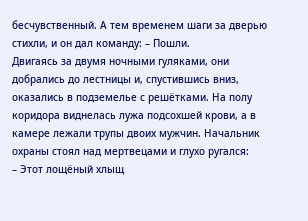бесчувственный. А тем временем шаги за дверью стихли, и он дал команду: – Пошли.
Двигаясь за двумя ночными гуляками, они добрались до лестницы и, спустившись вниз, оказались в подземелье с решётками. На полу коридора виднелась лужа подсохшей крови, а в камере лежали трупы двоих мужчин. Начальник охраны стоял над мертвецами и глухо ругался:
– Этот лощёный хлыщ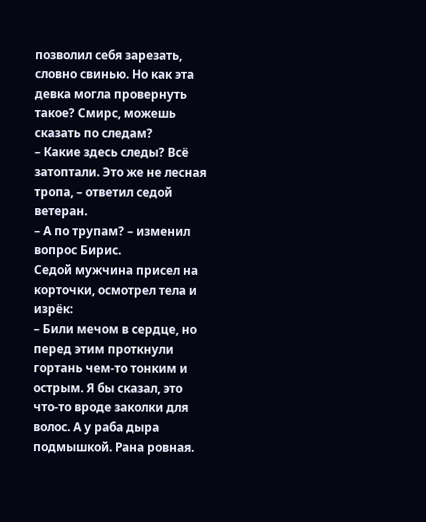позволил себя зарезать, словно свинью. Но как эта девка могла провернуть такое? Смирс, можешь сказать по следам?
– Какие здесь следы? Всё затоптали. Это же не лесная тропа, – ответил седой ветеран.
– А по трупам? – изменил вопрос Бирис.
Седой мужчина присел на корточки, осмотрел тела и изрёк:
– Били мечом в сердце, но перед этим проткнули гортань чем-то тонким и острым. Я бы сказал, это что-то вроде заколки для волос. А у раба дыра подмышкой. Рана ровная.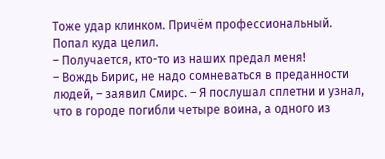Тоже удар клинком. Причём профессиональный. Попал куда целил.
– Получается, кто-то из наших предал меня!
– Вождь Бирис, не надо сомневаться в преданности людей, – заявил Смирс. – Я послушал сплетни и узнал, что в городе погибли четыре воина, а одного из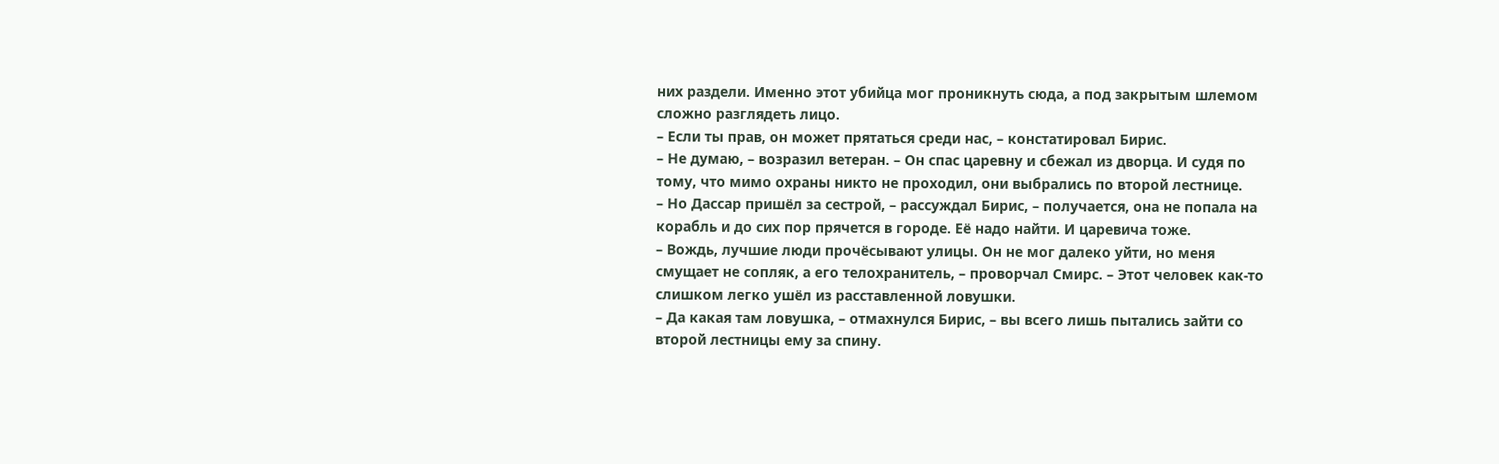них раздели. Именно этот убийца мог проникнуть сюда, а под закрытым шлемом сложно разглядеть лицо.
– Если ты прав, он может прятаться среди нас, – констатировал Бирис.
– Не думаю, – возразил ветеран. – Он спас царевну и сбежал из дворца. И судя по тому, что мимо охраны никто не проходил, они выбрались по второй лестнице.
– Но Дассар пришёл за сестрой, – рассуждал Бирис, – получается, она не попала на корабль и до сих пор прячется в городе. Её надо найти. И царевича тоже.
– Вождь, лучшие люди прочёсывают улицы. Он не мог далеко уйти, но меня смущает не сопляк, а его телохранитель, – проворчал Смирс. – Этот человек как-то слишком легко ушёл из расставленной ловушки.
– Да какая там ловушка, – отмахнулся Бирис, – вы всего лишь пытались зайти со второй лестницы ему за спину.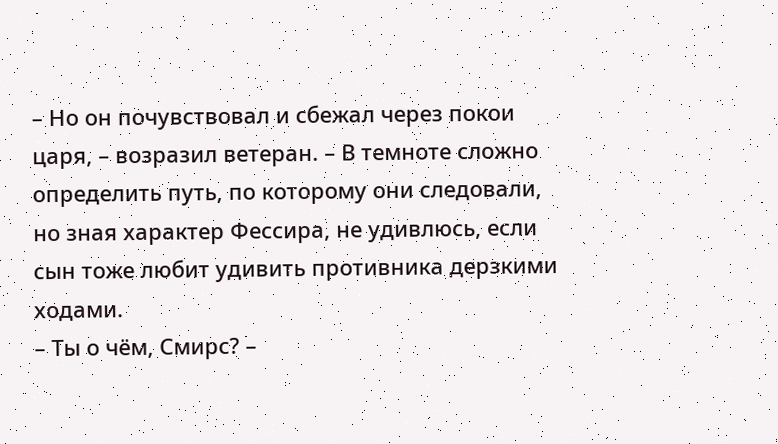– Но он почувствовал и сбежал через покои царя, – возразил ветеран. – В темноте сложно определить путь, по которому они следовали, но зная характер Фессира, не удивлюсь, если сын тоже любит удивить противника дерзкими ходами.
– Ты о чём, Смирс? –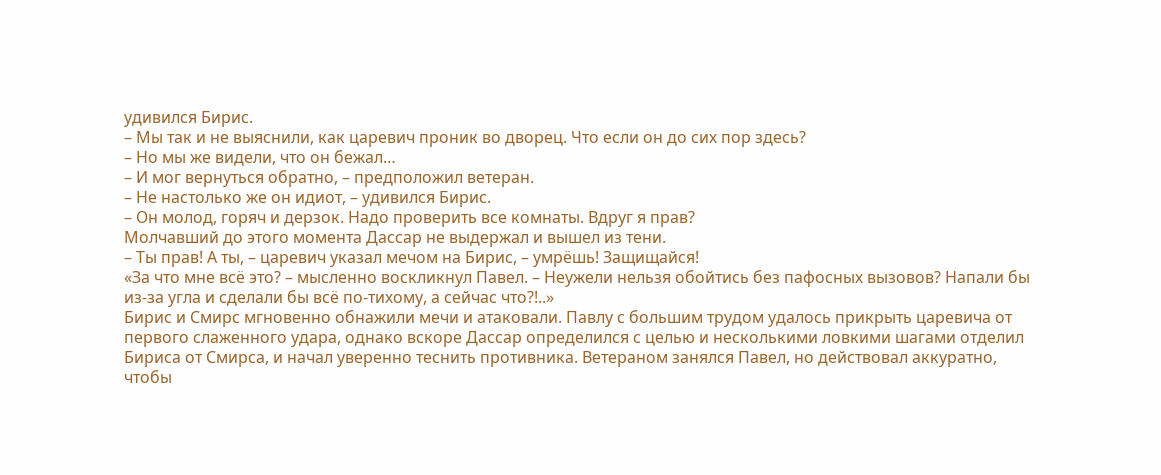удивился Бирис.
– Мы так и не выяснили, как царевич проник во дворец. Что если он до сих пор здесь?
– Но мы же видели, что он бежал…
– И мог вернуться обратно, – предположил ветеран.
– Не настолько же он идиот, – удивился Бирис.
– Он молод, горяч и дерзок. Надо проверить все комнаты. Вдруг я прав?
Молчавший до этого момента Дассар не выдержал и вышел из тени.
– Ты прав! А ты, – царевич указал мечом на Бирис, – умрёшь! Защищайся!
«За что мне всё это? – мысленно воскликнул Павел. – Неужели нельзя обойтись без пафосных вызовов? Напали бы из-за угла и сделали бы всё по-тихому, а сейчас что?!..»
Бирис и Смирс мгновенно обнажили мечи и атаковали. Павлу с большим трудом удалось прикрыть царевича от первого слаженного удара, однако вскоре Дассар определился с целью и несколькими ловкими шагами отделил Бириса от Смирса, и начал уверенно теснить противника. Ветераном занялся Павел, но действовал аккуратно, чтобы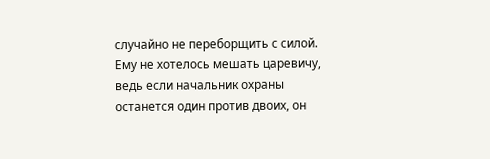случайно не переборщить с силой. Ему не хотелось мешать царевичу, ведь если начальник охраны останется один против двоих, он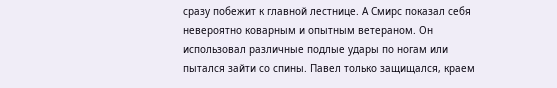сразу побежит к главной лестнице. А Смирс показал себя невероятно коварным и опытным ветераном. Он использовал различные подлые удары по ногам или пытался зайти со спины. Павел только защищался, краем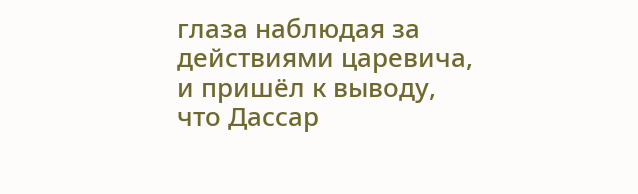глаза наблюдая за действиями царевича, и пришёл к выводу, что Дассар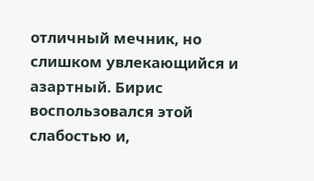отличный мечник, но слишком увлекающийся и азартный. Бирис воспользовался этой слабостью и,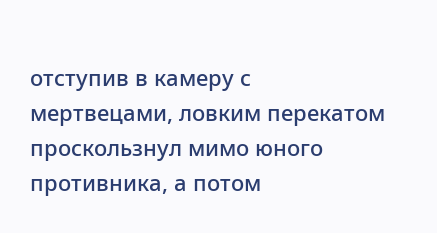отступив в камеру с мертвецами, ловким перекатом проскользнул мимо юного противника, а потом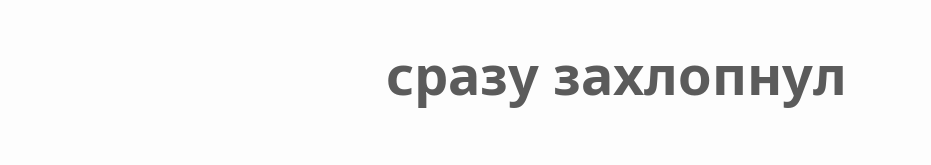сразу захлопнул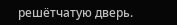решётчатую дверь.